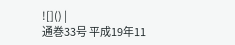![]() |
通巻33号 平成19年11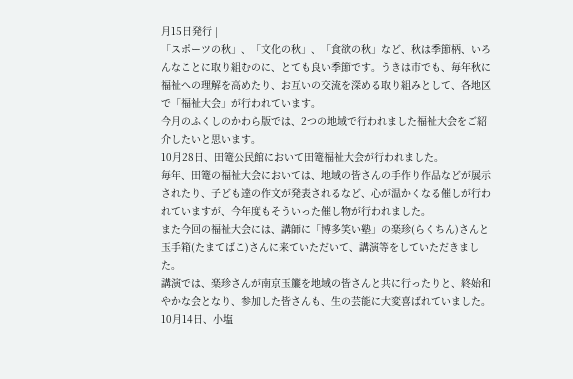月15日発行 |
「スポーツの秋」、「文化の秋」、「食欲の秋」など、秋は季節柄、いろんなことに取り組むのに、とても良い季節です。うきは市でも、毎年秋に福祉への理解を高めたり、お互いの交流を深める取り組みとして、各地区で「福祉大会」が行われています。
今月のふくしのかわら版では、2つの地域で行われました福祉大会をご紹介したいと思います。
10月28日、田篭公民館において田篭福祉大会が行われました。
毎年、田篭の福祉大会においては、地域の皆さんの手作り作品などが展示されたり、子ども達の作文が発表されるなど、心が温かくなる催しが行われていますが、今年度もそういった催し物が行われました。
また今回の福祉大会には、講師に「博多笑い塾」の楽珍(らくちん)さんと玉手箱(たまてばこ)さんに来ていただいて、講演等をしていただきました。
講演では、楽珍さんが南京玉簾を地域の皆さんと共に行ったりと、終始和やかな会となり、参加した皆さんも、生の芸能に大変喜ばれていました。
10月14日、小塩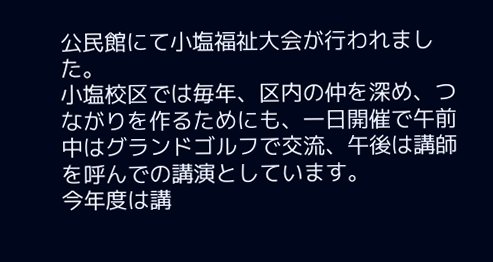公民館にて小塩福祉大会が行われました。
小塩校区では毎年、区内の仲を深め、つながりを作るためにも、一日開催で午前中はグランドゴルフで交流、午後は講師を呼んでの講演としています。
今年度は講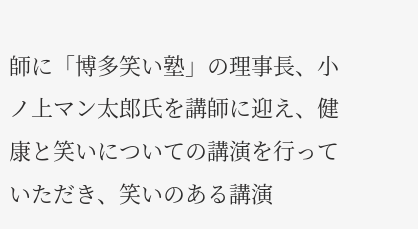師に「博多笑い塾」の理事長、小ノ上マン太郎氏を講師に迎え、健康と笑いについての講演を行っていただき、笑いのある講演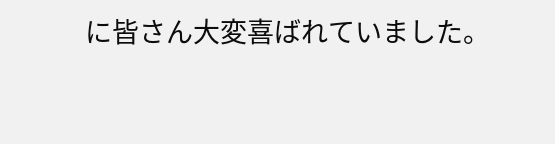に皆さん大変喜ばれていました。